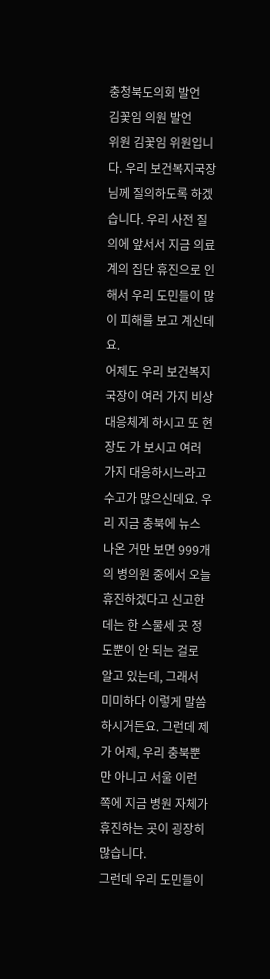충청북도의회 발언
김꽃임 의원 발언
위원 김꽃임 위원입니다. 우리 보건복지국장님께 질의하도록 하겠습니다. 우리 사전 질의에 앞서서 지금 의료계의 집단 휴진으로 인해서 우리 도민들이 많이 피해를 보고 계신데요.
어제도 우리 보건복지국장이 여러 가지 비상대응체계 하시고 또 현장도 가 보시고 여러 가지 대응하시느라고 수고가 많으신데요. 우리 지금 충북에 뉴스 나온 거만 보면 999개의 병의원 중에서 오늘 휴진하겠다고 신고한 데는 한 스물세 곳 정도뿐이 안 되는 걸로 알고 있는데, 그래서 미미하다 이렇게 말씀하시거든요. 그런데 제가 어제, 우리 충북뿐만 아니고 서울 이런 쪽에 지금 병원 자체가 휴진하는 곳이 굉장히 많습니다.
그런데 우리 도민들이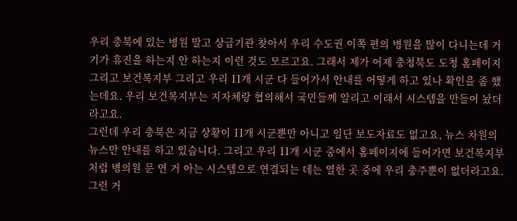우리 충북에 있는 병원 말고 상급기관 찾아서 우리 수도권 이쪽 편의 병원을 많이 다니는데 거기가 휴진을 하는지 안 하는지 이런 것도 모르고요. 그래서 제가 어제 충청북도 도청 홈페이지 그리고 보건복지부 그리고 우리 11개 시군 다 들어가서 안내를 어떻게 하고 있나 확인을 좀 했는데요. 우리 보건복지부는 지자체랑 협의해서 국민들께 알리고 이래서 시스템을 만들어 놨더라고요.
그런데 우리 충북은 지금 상황이 11개 시군뿐만 아니고 일단 보도자료도 없고요, 뉴스 차원의 뉴스만 안내를 하고 있습니다. 그리고 우리 11개 시군 중에서 홈페이지에 들어가면 보건복지부처럼 병의원 문 연 거 아는 시스템으로 연결되는 데는 열한 곳 중에 우리 충주뿐이 없더라고요. 그런 거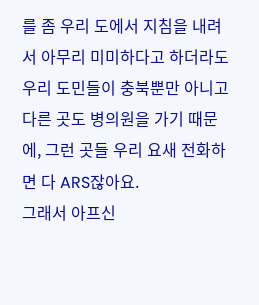를 좀 우리 도에서 지침을 내려서 아무리 미미하다고 하더라도 우리 도민들이 충북뿐만 아니고 다른 곳도 병의원을 가기 때문에, 그런 곳들 우리 요새 전화하면 다 ARS잖아요.
그래서 아프신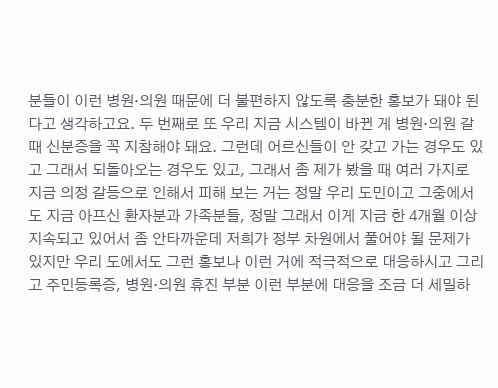분들이 이런 병원·의원 때문에 더 불편하지 않도록 충분한 홍보가 돼야 된다고 생각하고요. 두 번째로 또 우리 지금 시스템이 바뀐 게 병원·의원 갈 때 신분증을 꼭 지참해야 돼요. 그런데 어르신들이 안 갖고 가는 경우도 있고 그래서 되돌아오는 경우도 있고, 그래서 좀 제가 봤을 때 여러 가지로 지금 의정 갈등으로 인해서 피해 보는 거는 정말 우리 도민이고 그중에서도 지금 아프신 환자분과 가족분들, 정말 그래서 이게 지금 한 4개월 이상 지속되고 있어서 좀 안타까운데 저희가 정부 차원에서 풀어야 될 문제가 있지만 우리 도에서도 그런 홍보나 이런 거에 적극적으로 대응하시고 그리고 주민등록증, 병원·의원 휴진 부분 이런 부분에 대응을 조금 더 세밀하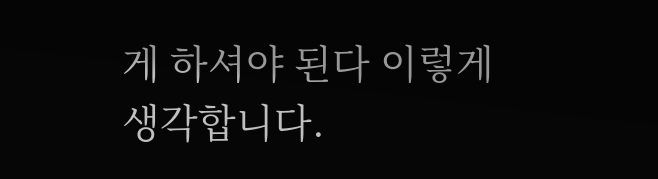게 하셔야 된다 이렇게 생각합니다.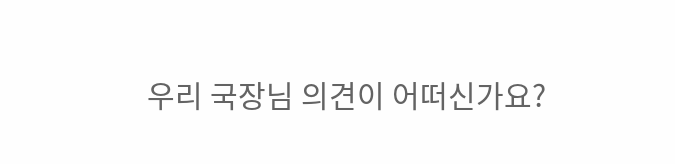우리 국장님 의견이 어떠신가요?